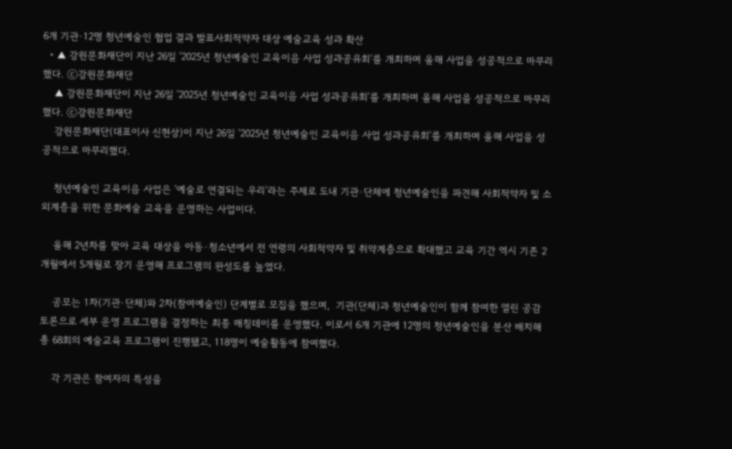6개 기관·12명 청년예술인 협업 결과 발표사회적약자 대상 예술교육 성과 확산
  • ▲ 강원문화재단이 지난 26일 '2025년 청년예술인 교육이음 사업 성과공유회'를 개최하며 올해 사업을 성공적으로 마무리했다. ⓒ강원문화재단
    ▲ 강원문화재단이 지난 26일 '2025년 청년예술인 교육이음 사업 성과공유회'를 개최하며 올해 사업을 성공적으로 마무리했다. ⓒ강원문화재단
    강원문화재단(대표이사 신현상)이 지난 26일 '2025년 청년예술인 교육이음 사업 성과공유회'를 개최하며 올해 사업을 성공적으로 마무리했다.

    청년예술인 교육이음 사업은 '예술로 연결되는 우리'라는 주제로 도내 기관·단체에 청년예술인을 파견해 사회적약자 및 소외계층을 위한 문화예술 교육을 운영하는 사업이다.

    올해 2년차를 맞아 교육 대상을 아동·청소년에서 전 연령의 사회적약자 및 취약계층으로 확대했고 교육 기간 역시 기존 2개월에서 5개월로 장기 운영해 프로그램의 완성도를 높였다.

    공모는 1차(기관·단체)와 2차(참여예술인) 단계별로 모집을 했으며,  기관(단체)과 청년예술인이 함께 참여한 열린 공감 토론으로 세부 운영 프로그램을 결정하는 최종 매칭데이를 운영했다. 이로서 6개 기관에 12명의 청년예술인을 분산 배치해 총 68회의 예술교육 프로그램이 진행됐고, 118명이 예술활동에 참여했다.

    각 기관은 참여자의 특성을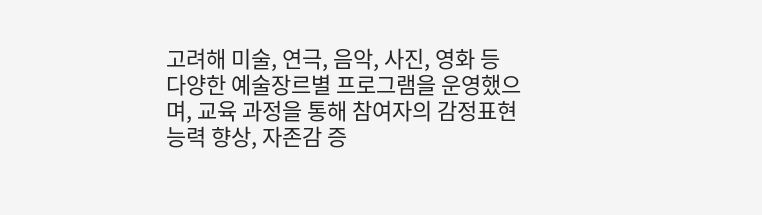고려해 미술, 연극, 음악, 사진, 영화 등 다양한 예술장르별 프로그램을 운영했으며, 교육 과정을 통해 참여자의 감정표현 능력 향상, 자존감 증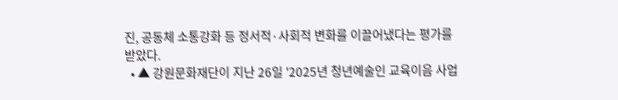진, 공동체 소통강화 등 정서적·사회적 변화를 이끌어냈다는 평가를 받았다.
  • ▲ 강원문화재단이 지난 26일 '2025년 청년예술인 교육이음 사업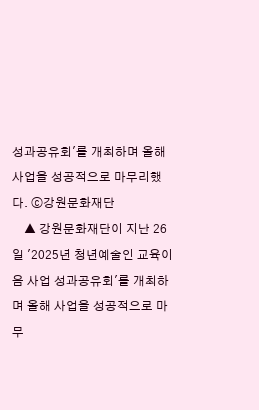성과공유회'를 개최하며 올해 사업을 성공적으로 마무리했다. ⓒ강원문화재단
    ▲ 강원문화재단이 지난 26일 '2025년 청년예술인 교육이음 사업 성과공유회'를 개최하며 올해 사업을 성공적으로 마무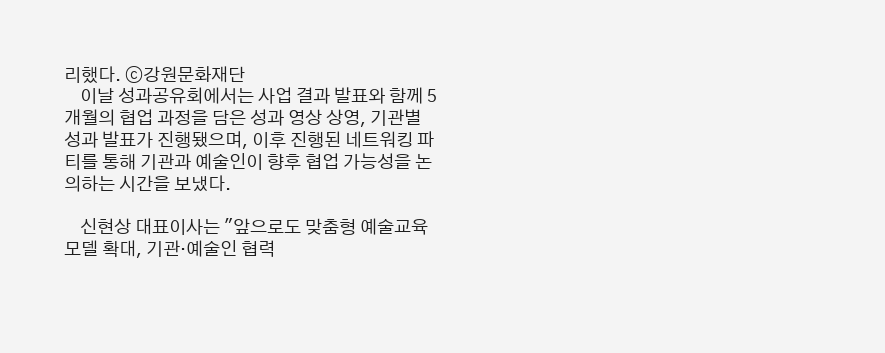리했다. ⓒ강원문화재단
    이날 성과공유회에서는 사업 결과 발표와 함께 5개월의 협업 과정을 담은 성과 영상 상영, 기관별 성과 발표가 진행됐으며, 이후 진행된 네트워킹 파티를 통해 기관과 예술인이 향후 협업 가능성을 논의하는 시간을 보냈다.

    신현상 대표이사는 "앞으로도 맞춤형 예술교육 모델 확대, 기관·예술인 협력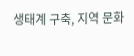생태계 구축, 지역 문화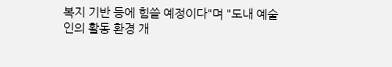복지 기반 등에 힘쓸 예정이다"며 "도내 예술인의 활동 환경 개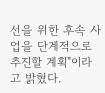선을 위한 후속 사업을 단계적으로 추진할 계획"이라고 밝혔다.